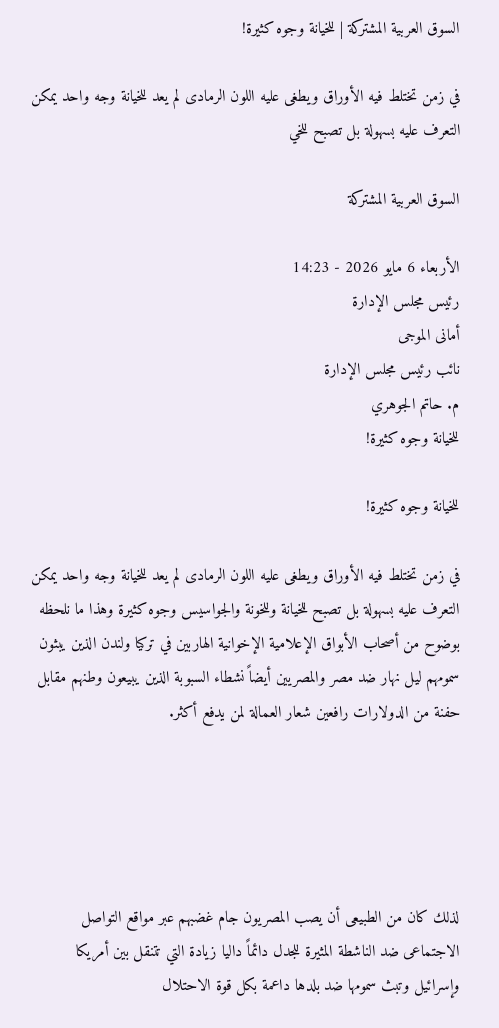السوق العربية المشتركة | للخيانة وجوه كثيرة!

في زمن تختلط فيه الأوراق ويطغى عليه اللون الرمادى لم يعد للخيانة وجه واحد يمكن التعرف عليه بسهولة بل تصبح للخي

السوق العربية المشتركة

الأربعاء 6 مايو 2026 - 14:23
رئيس مجلس الإدارة
أمانى الموجى
نائب رئيس مجلس الإدارة
م. حاتم الجوهري
للخيانة وجوه كثيرة!

للخيانة وجوه كثيرة!

في زمن تختلط فيه الأوراق ويطغى عليه اللون الرمادى لم يعد للخيانة وجه واحد يمكن التعرف عليه بسهولة بل تصبح للخيانة وللخونة والجواسيس وجوه كثيرة وهذا ما نلحظه بوضوح من أصحاب الأبواق الإعلامية الإخوانية الهاربين في تركيا ولندن الذين يبثون سمومهم ليل نهار ضد مصر والمصريين أيضاً نشطاء السبوبة الذين يبيعون وطنهم مقابل حفنة من الدولارات رافعين شعار العمالة لمن يدفع أكثر.





لذلك كان من الطبيعى أن يصب المصريون جام غضبهم عبر مواقع التواصل الاجتماعى ضد الناشطة المثيرة للجدل دائماً داليا زيادة التي تتنقل بين أمريكا وإسرائيل وتبث سمومها ضد بلدها داعمة بكل قوة الاحتلال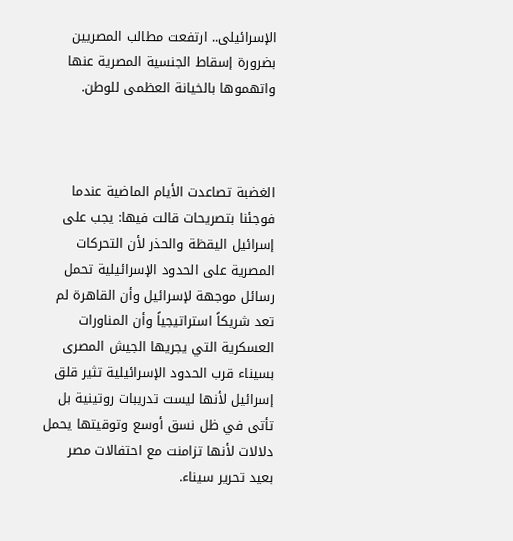الإسرائيلى.. ارتفعت مطالب المصريين بضرورة إسقاط الجنسية المصرية عنها واتهموها بالخيانة العظمى للوطن.



الغضبة تصاعدت الأيام الماضية عندما فوجئنا بتصريحات قالت فيها: يجب على إسرائيل اليقظة والحذر لأن التحركات المصرية على الحدود الإسرائيلية تحمل رسائل موجهة لإسرائيل وأن القاهرة لم تعد شريكاً استراتيجياً وأن المناورات العسكرية التي يجريها الجيش المصرى بسيناء قرب الحدود الإسرائيلية تثير قلق إسرائيل لأنها ليست تدريبات روتينية بل تأتى في ظل نسق أوسع وتوقيتها يحمل دلالات لأنها تزامنت مع احتفالات مصر بعيد تحرير سيناء.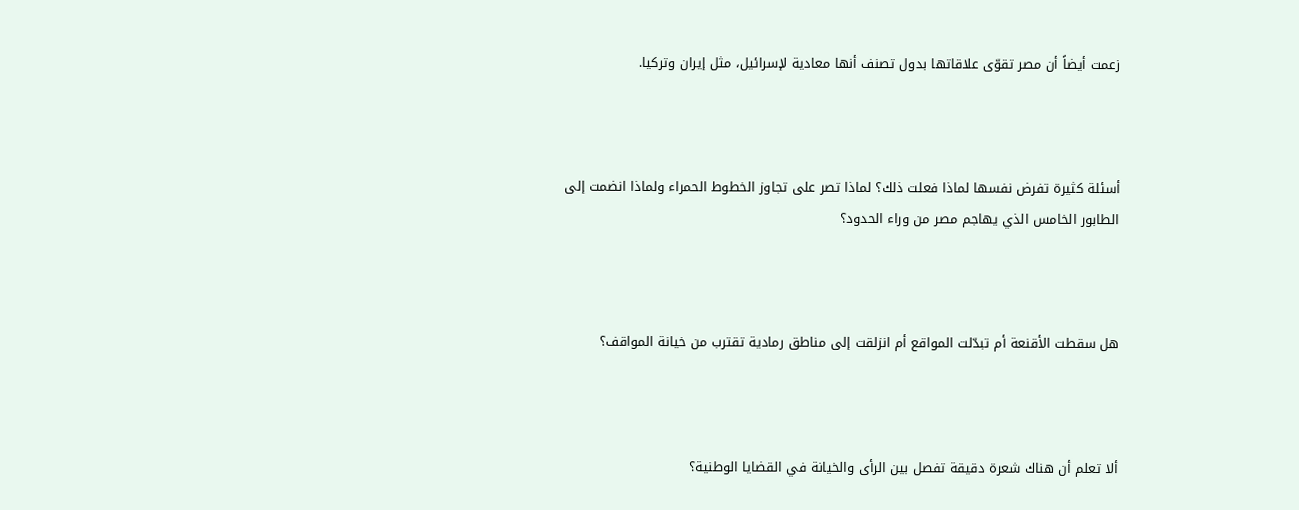زعمت أيضاً أن مصر تقوّى علاقاتها بدول تصنف أنها معادية لإسرائيل، مثل إيران وتركيا.



أسئلة كثيرة تفرض نفسها لماذا فعلت ذلك؟ لماذا تصر على تجاوز الخطوط الحمراء ولماذا انضمت إلى الطابور الخامس الذي يهاجم مصر من وراء الحدود؟



هل سقطت الأقنعة أم تبدّلت المواقع أم انزلقت إلى مناطق رمادية تقترب من خيانة المواقف؟



ألا تعلم أن هناك شعرة دقيقة تفصل بين الرأى والخيانة في القضايا الوطنية؟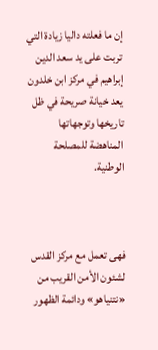إن ما فعلته داليا زيادة التي تربت على يد سعد الدين إبراهيم في مركز ابن خلدون يعد خيانة صريحة في ظل تاريخها وتوجهاتها المناهضة للمصلحة الوطنية.



فهى تعمل مع مركز القدس لشئون الأمن القريب من «نتنياهو» ودائمة الظهور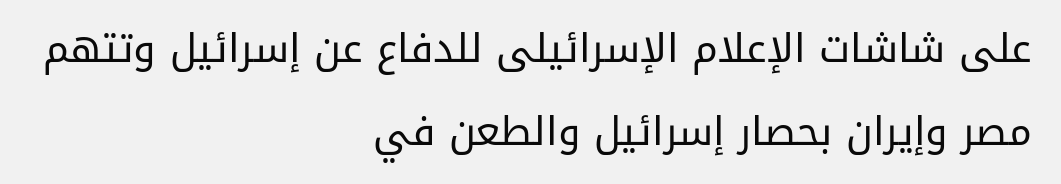على شاشات الإعلام الإسرائيلى للدفاع عن إسرائيل وتتهم مصر وإيران بحصار إسرائيل والطعن في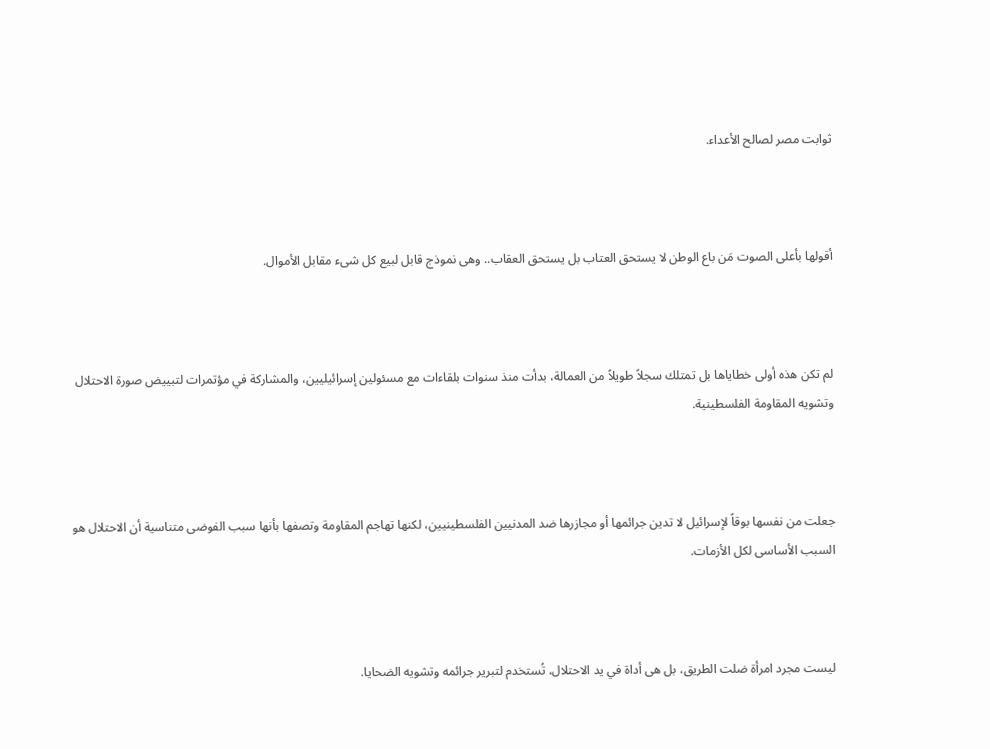ثوابت مصر لصالح الأعداء.



أقولها بأعلى الصوت مَن باع الوطن لا يستحق العتاب بل يستحق العقاب.. وهى نموذج قابل لبيع كل شىء مقابل الأموال.



لم تكن هذه أولى خطاياها بل تمتلك سجلاً طويلاً من العمالة، بدأت منذ سنوات بلقاءات مع مسئولين إسرائيليين، والمشاركة في مؤتمرات لتبييض صورة الاحتلال وتشويه المقاومة الفلسطينية.



جعلت من نفسها بوقاً لإسرائيل لا تدين جرائمها أو مجازرها ضد المدنيين الفلسطينيين، لكنها تهاجم المقاومة وتصفها بأنها سبب الفوضى متناسية أن الاحتلال هو السبب الأساسى لكل الأزمات.



ليست مجرد امرأة ضلت الطريق، بل هى أداة في يد الاحتلال، تُستخدم لتبرير جرائمه وتشويه الضحايا.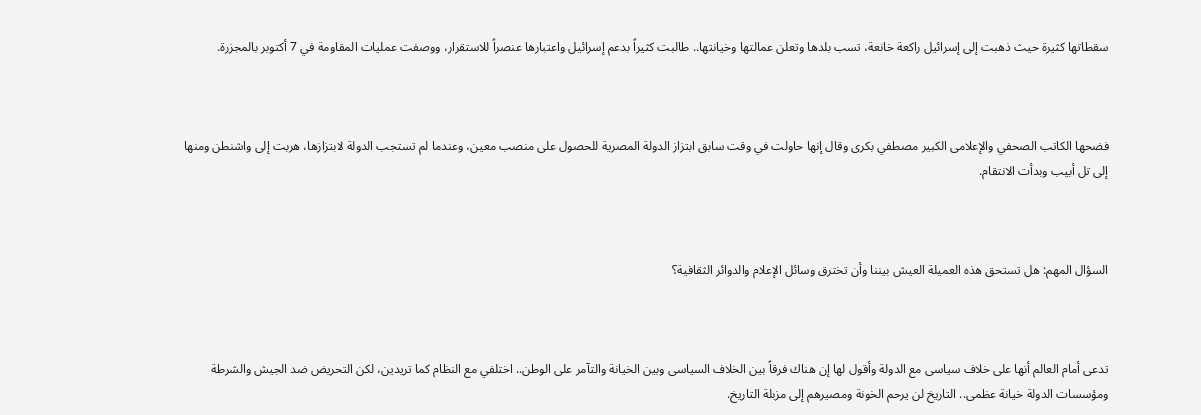سقطاتها كثيرة حيث ذهبت إلى إسرائيل راكعة خانعة، تسب بلدها وتعلن عمالتها وخيانتها.. طالبت كثيراً بدعم إسرائيل واعتبارها عنصراً للاستقرار، ووصفت عمليات المقاومة في 7 أكتوبر بالمجزرة.



فضحها الكاتب الصحفي والإعلامى الكبير مصطفي بكرى وقال إنها حاولت في وقت سابق ابتزاز الدولة المصرية للحصول على منصب معين، وعندما لم تستجب الدولة لابتزازها، هربت إلى واشنطن ومنها إلى تل أبيب وبدأت الانتقام.



السؤال المهم: هل تستحق هذه العميلة العيش بيننا وأن تخترق وسائل الإعلام والدوائر الثقافية؟



تدعى أمام العالم أنها على خلاف سياسى مع الدولة وأقول لها إن هناك فرقاً بين الخلاف السياسى وبين الخيانة والتآمر على الوطن.. اختلفي مع النظام كما تريدين، لكن التحريض ضد الجيش والشرطة ومؤسسات الدولة خيانة عظمى.. التاريخ لن يرحم الخونة ومصيرهم إلى مزبلة التاريخ.